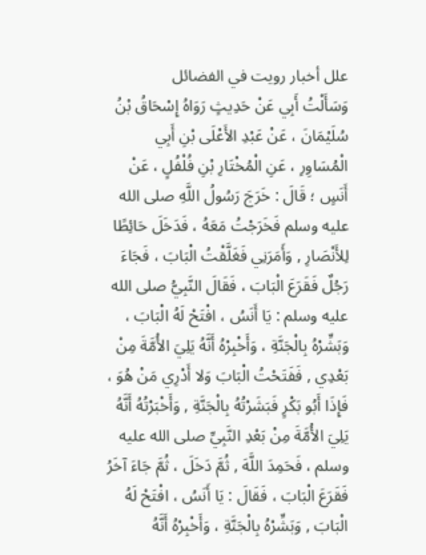علل أخبار رويت في الفضائل
وَسَأَلْتُ أَبِي عَنْ حَدِيثٍ رَوَاهُ إِسْحَاقُ بْنُ سُلَيْمَانَ ، عَنْ عَبْدِ الأَعْلَى بْنِ أَبِي الْمُسَاوِرِ ، عَنِ الْمُخْتَارِ بْنِ فُلْفُلٍ ، عَنْ أَنَسٍ ؛ قَالَ : خَرَجَ رَسُولُ اللَّهِ صلى الله عليه وسلم فَخَرَجْتُ مَعَهُ ، فَدَخَلَ حَائِطًا لِلأَنْصَارِ , وَأَمَرَنِي فَغَلَّقْتُ الْبَابَ ، فَجَاءَ رَجُلٌ فَقَرَعَ الْبَابَ ، فَقَالَ النَّبِيُّ صلى الله عليه وسلم : يَا أَنَسُ ، افْتَحْ لَهُ الْبَابَ ، وَبَشِّرْهُ بِالْجَنَّةِ ، وَأَخْبِرْهُ أَنَّهُ يَلِيَ الأُمَّةَ مِنْ بَعْدِي , فَفَتَحْتُ الْبَابَ وَلا أَدْرِي مَنْ هُوَ ، فَإِذَا أَبُو بَكْرٍ فَبَشَرْتُهُ بِالْجَنَّةِ , وَأَخْبَرْتُهُ أَنَّهُ يَلِيَ الأُمَّةَ مِنْ بَعْدِ النَّبِيِّ صلى الله عليه وسلم ، فَحَمِدَ اللَّهَ , ثُمَّ دَخَلَ ، ثُمَّ جَاءَ آخَرُ فَقَرَعَ الْبَابَ ، فَقَالَ : يَا أَنَسُ ، افْتَحْ لَهُ الْبَابَ , وَبَشِّرْهُ بِالْجَنَّةِ ، وَأَخْبِرْهُ أَنَّهُ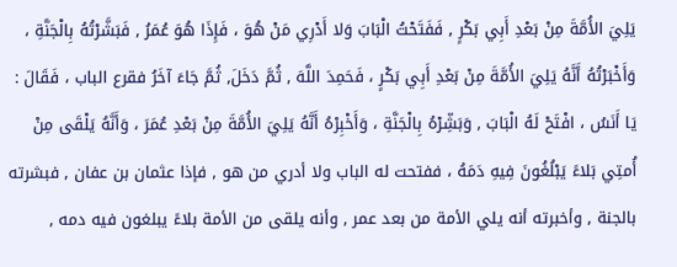يَلِيَ الأُمَّةَ مِنْ بَعْدِ أَبِي بَكْرٍ , فَفَتَحْتُ الْبَابَ وَلا أَدْرِي مَنْ هُوَ ، فَإِذَا هُوَ عُمَرُ , فَبَشَّرْتُهُ بِالْجَنَّةِ ، وَأَخْبَرْتُهُ أَنَّهُ يَلِيَ الأُمَّةَ مِنْ بَعْدِ أَبِي بَكْرٍ ، فَحَمِدَ اللَّهَ , ثُمَّ دَخَلَ, ثُمَّ جَاءَ آخَرُ فقرع الباب ، فَقَالَ : يَا أَنَسُ ، افْتَحْ لَهُ الْبَابَ , وَبَشِّرْهُ بِالْجَنَّةِ ، وَأَخْبِرْهُ أَنَّهُ يَلِيَ الأُمَّةَ مِنْ بَعْدِ عُمَرَ ، وَأَنَّهُ يَلْقَى مِنْ أُمتِي بَلاءً يَبْلُغُونَ فِيهِ دَمَهُ ، ففتحت له الباب ولا أدري من هو , فإذا عثمان بن عفان , فبشرته بالجنة , وأخبرته أنه يلي الأمة من بعد عمر , وأنه يلقى من الأمة بلاءً يبلغون فيه دمه ,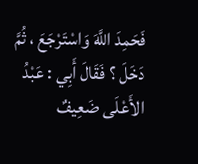فَحَمِدَ اللَّهَ وَاسْتَرْجَعَ ، ثُمَّ دَخَلَ ؟ فَقَالَ أَبِي : عَبْدُ الأَعْلَى ضَعِيفٌ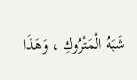شَبَهُ الْمَتْرُوكِ ، وَهَذَا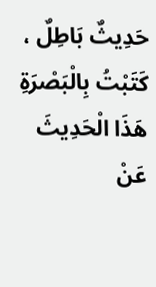حَدِيثٌ بَاطِلٌ ، كَتَبْتُ بِالْبَصْرَةِ هَذَا الْحَدِيثَ عَنْ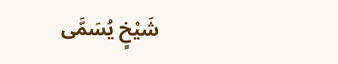شَيْخٍ يُسَمَّى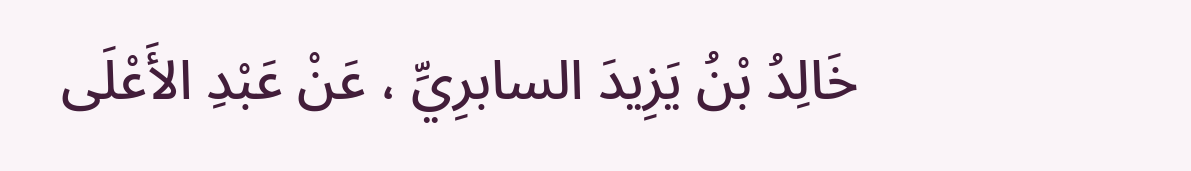خَالِدُ بْنُ يَزِيدَ السابرِيِّ ، عَنْ عَبْدِ الأَعْلَى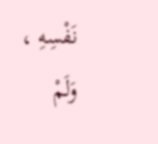نَفْسِهِ ، وَلَمْ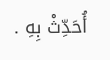أُحَدِّثْ بِهِ .